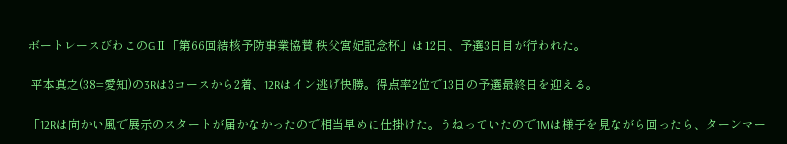ボートレースびわこのGⅡ「第66回結核予防事業協賛 秩父宮妃記念杯」は12日、予選3日目が行われた。

 平本真之(38=愛知)の3Rは3コースから2着、12Rはイン逃げ快勝。得点率2位で13日の予選最終日を迎える。

「12Rは向かい風で展示のスタートが届かなかったので相当早めに仕掛けた。うねっていたので1Mは様子を見ながら回ったら、ターンマー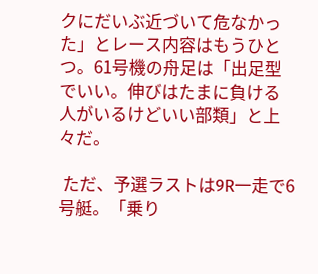クにだいぶ近づいて危なかった」とレース内容はもうひとつ。61号機の舟足は「出足型でいい。伸びはたまに負ける人がいるけどいい部類」と上々だ。

 ただ、予選ラストは9R一走で6号艇。「乗り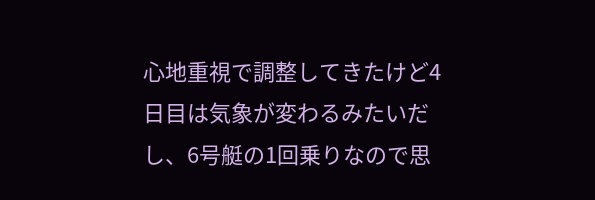心地重視で調整してきたけど4日目は気象が変わるみたいだし、6号艇の1回乗りなので思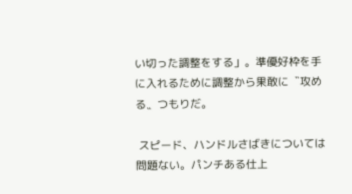い切った調整をする」。準優好枠を手に入れるために調整から果敢に〝攻める〟つもりだ。

 スピード、ハンドルさばきについては問題ない。パンチある仕上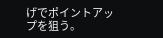げでポイントアップを狙う。